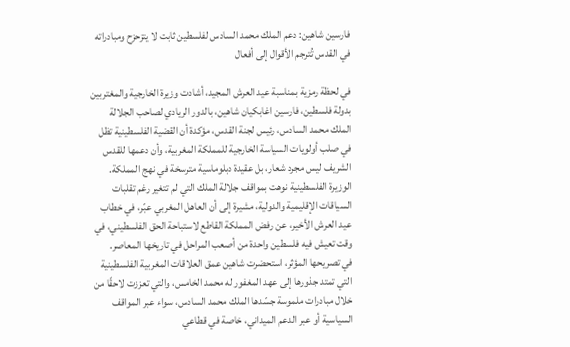فارسين شاهين: دعم الملك محمد السادس لفلسطين ثابت لا يتزحزح ومبادراته في القدس تُترجم الأقوال إلى أفعال

في لحظة رمزية بمناسبة عيد العرش المجيد، أشادت وزيرة الخارجية والمغتربين بدولة فلسطين، فارسين اغابكيان شاهين، بالدور الريادي لصاحب الجلالة الملك محمد السادس، رئيس لجنة القدس، مؤكدة أن القضية الفلسطينية تظل في صلب أولويات السياسة الخارجية للمملكة المغربية، وأن دعمها للقدس الشريف ليس مجرد شعار، بل عقيدة دبلوماسية مترسخة في نهج المملكة.
الوزيرة الفلسطينية نوهت بمواقف جلالة الملك التي لم تتغير رغم تقلبات السياقات الإقليمية والدولية، مشيرة إلى أن العاهل المغربي عبّر، في خطاب عيد العرش الأخير، عن رفض المملكة القاطع لاستباحة الحق الفلسطيني، في وقت تعيش فيه فلسطين واحدة من أصعب المراحل في تاريخها المعاصر.
في تصريحها المؤثر، استحضرت شاهين عمق العلاقات المغربية الفلسطينية التي تمتد جذورها إلى عهد المغفور له محمد الخامس، والتي تعززت لاحقًا من خلال مبادرات ملموسة جسّدها الملك محمد السادس، سواء عبر المواقف السياسية أو عبر الدعم الميداني، خاصة في قطاعي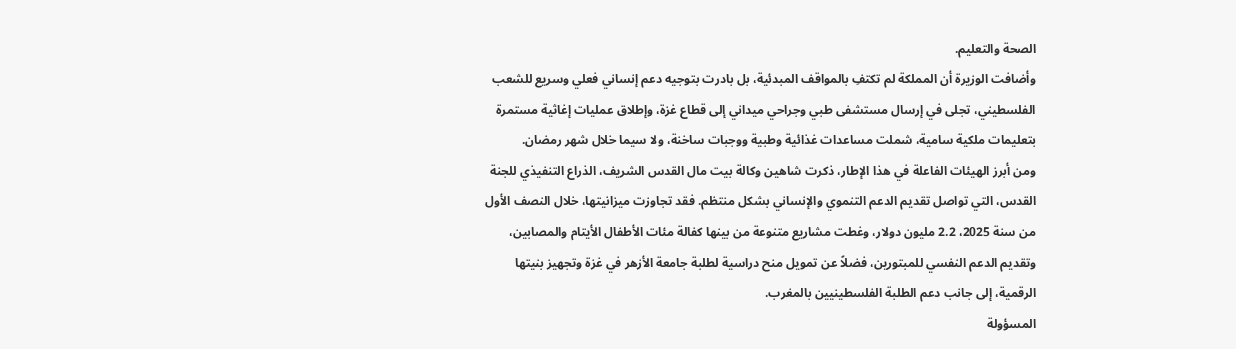الصحة والتعليم.
وأضافت الوزيرة أن المملكة لم تكتفِ بالمواقف المبدئية، بل بادرت بتوجيه دعم إنساني فعلي وسريع للشعب الفلسطيني، تجلى في إرسال مستشفى طبي وجراحي ميداني إلى قطاع غزة، وإطلاق عمليات إغاثية مستمرة بتعليمات ملكية سامية، شملت مساعدات غذائية وطبية ووجبات ساخنة، ولا سيما خلال شهر رمضان.
ومن أبرز الهيئات الفاعلة في هذا الإطار، ذكرت شاهين وكالة بيت مال القدس الشريف، الذراع التنفيذي للجنة القدس، التي تواصل تقديم الدعم التنموي والإنساني بشكل منتظم. فقد تجاوزت ميزانيتها، خلال النصف الأول من سنة 2025، 2.2 مليون دولار، وغطت مشاريع متنوعة من بينها كفالة مئات الأطفال الأيتام والمصابين، وتقديم الدعم النفسي للمبتورين، فضلاً عن تمويل منح دراسية لطلبة جامعة الأزهر في غزة وتجهيز بنيتها الرقمية، إلى جانب دعم الطلبة الفلسطينيين بالمغرب.
المسؤولة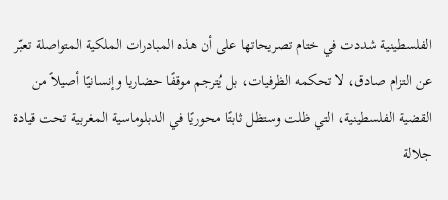الفلسطينية شددت في ختام تصريحاتها على أن هذه المبادرات الملكية المتواصلة تعبّر عن التزام صادق، لا تحكمه الظرفيات، بل يُترجم موقفًا حضاريا وإنسانيًا أصيلاً من القضية الفلسطينية، التي ظلت وستظل ثابتًا محوريًا في الدبلوماسية المغربية تحت قيادة جلالة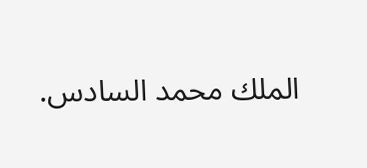الملك محمد السادس.